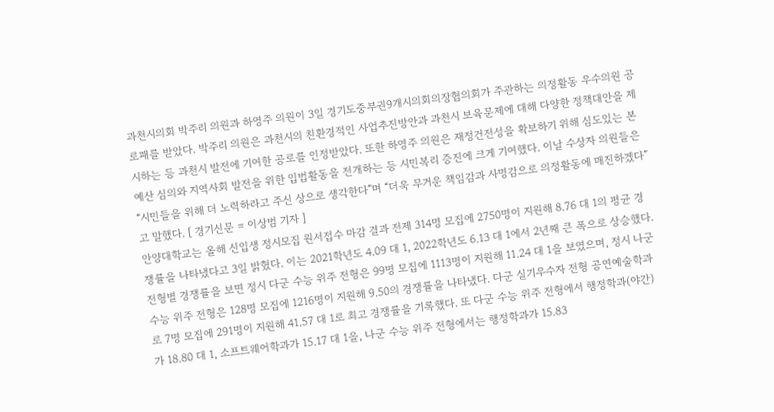과천시의회 박주리 의원과 하영주 의원이 3일 경기도중부권9개시의회의장협의회가 주관하는 의정활동 우수의원 공로패를 받았다. 박주리 의원은 과천시의 친환경적인 사업추진방안과 과천시 보육문제에 대해 다양한 정책대안을 제시하는 등 과천시 발전에 기여한 공로를 인정받았다. 또한 하영주 의원은 재정건전성을 확보하기 위해 심도있는 본예산 심의와 지역사회 발전을 위한 입법활동을 전개하는 등 시민복리 증진에 크게 기여했다. 이날 수상자 의원들은 “시민들을 위해 더 노력하라고 주신 상으로 생각한다”며 “더욱 무거운 책임감과 사명감으로 의정활동에 매진하겠다”고 말했다. [ 경기신문 = 이상범 기자 ]
안양대학교는 올해 신입생 정시모집 원서접수 마감 결과 전제 314명 모집에 2750명이 지원해 8.76 대 1의 평균 경쟁률을 나타냈다고 3일 밝혔다. 이는 2021학년도 4.09 대 1, 2022학년도 6.13 대 1에서 2년째 큰 폭으로 상승했다. 전형별 경쟁률을 보면 정시 다군 수능 위주 전형은 99명 모집에 1113명이 지원해 11.24 대 1을 보였으며, 정시 나군 수능 위주 전형은 128명 모집에 1216명이 지원해 9.50의 경쟁률을 나타냈다. 다군 실기우수자 전형 공연예술학과로 7명 모집에 291명이 지원해 41.57 대 1로 최고 경쟁률을 기록했다. 또 다군 수능 위주 전형에서 행정학과(야간)가 18.80 대 1, 소프트웨어학과가 15.17 대 1을, 나군 수능 위주 전형에서는 행정학과가 15.83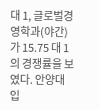대 1, 글로벌경영학과(야간)가 15.75 대 1의 경쟁률을 보였다. 안양대 입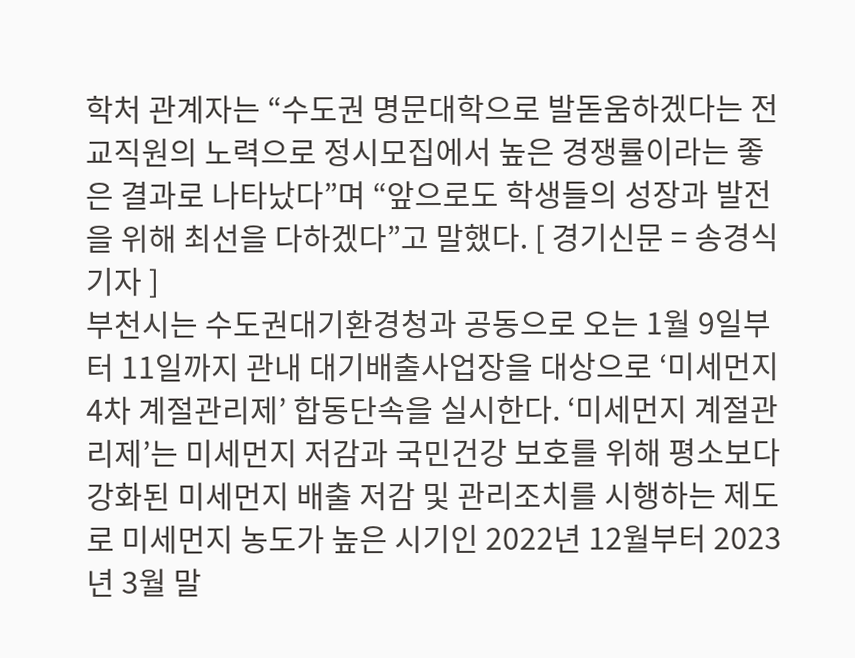학처 관계자는 “수도권 명문대학으로 발돋움하겠다는 전 교직원의 노력으로 정시모집에서 높은 경쟁률이라는 좋은 결과로 나타났다”며 “앞으로도 학생들의 성장과 발전을 위해 최선을 다하겠다”고 말했다. [ 경기신문 = 송경식 기자 ]
부천시는 수도권대기환경청과 공동으로 오는 1월 9일부터 11일까지 관내 대기배출사업장을 대상으로 ‘미세먼지 4차 계절관리제’ 합동단속을 실시한다. ‘미세먼지 계절관리제’는 미세먼지 저감과 국민건강 보호를 위해 평소보다 강화된 미세먼지 배출 저감 및 관리조치를 시행하는 제도로 미세먼지 농도가 높은 시기인 2022년 12월부터 2023년 3월 말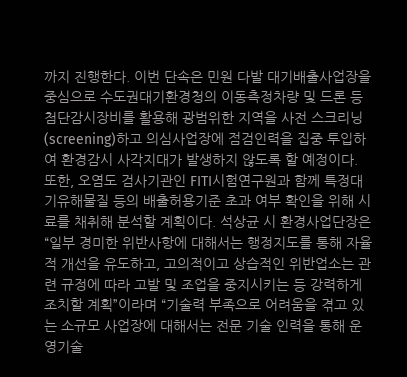까지 진행한다. 이번 단속은 민원 다발 대기배출사업장을 중심으로 수도권대기환경청의 이동측정차량 및 드론 등 첨단감시장비를 활용해 광범위한 지역을 사전 스크리닝(screening)하고 의심사업장에 점검인력을 집중 투입하여 환경감시 사각지대가 발생하지 않도록 할 예정이다. 또한, 오염도 검사기관인 FITI시험연구원과 함께 특정대기유해물질 등의 배출허용기준 초과 여부 확인을 위해 시료를 채취해 분석할 계획이다. 석상균 시 환경사업단장은 “일부 경미한 위반사항에 대해서는 행정지도를 통해 자율적 개선을 유도하고, 고의적이고 상습적인 위반업소는 관련 규정에 따라 고발 및 조업을 중지시키는 등 강력하게 조치할 계획”이라며 “기술력 부족으로 어려움을 겪고 있는 소규모 사업장에 대해서는 전문 기술 인력을 통해 운영기술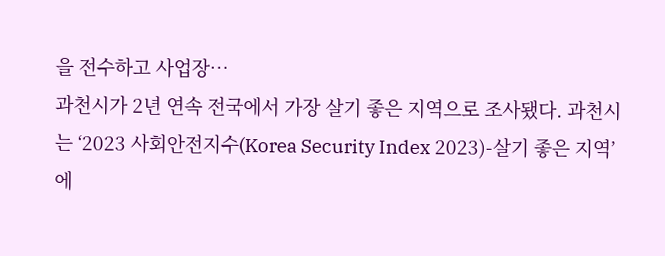을 전수하고 사업장…
과천시가 2년 연속 전국에서 가장 살기 좋은 지역으로 조사됐다. 과천시는 ‘2023 사회안전지수(Korea Security Index 2023)-살기 좋은 지역’에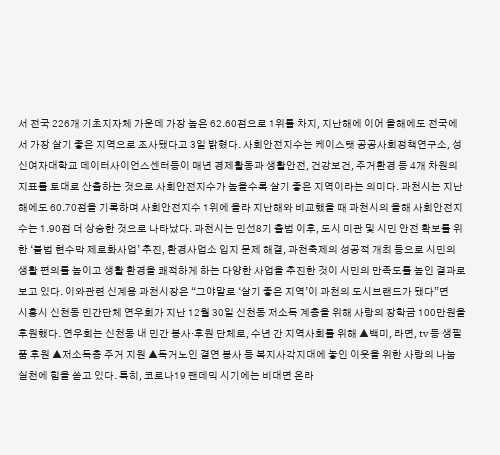서 전국 226개 기초지자체 가운데 가장 높은 62.60점으로 1위를 차지, 지난해에 이어 올해에도 전국에서 가장 살기 좋은 지역으로 조사됐다고 3일 밝혔다. 사회안전지수는 케이스탯 공공사회정책연구소, 성신여자대학교 데이터사이언스센터등이 매년 경제활동과 생활안전, 건강보건, 주거환경 등 4개 차원의 지표를 토대로 산출하는 것으로 사회안전지수가 높을수록 살기 좋은 지역이라는 의미다. 과천시는 지난해에도 60.70점을 기록하며 사회안전지수 1위에 올라 지난해와 비교했을 때 과천시의 올해 사회안전지수는 1.90점 더 상승한 것으로 나타났다. 과천시는 민선8기 출범 이후, 도시 미관 및 시민 안전 확보를 위한 ‘불법 현수막 제로화사업’ 추진, 환경사업소 입지 문제 해결, 과천축제의 성공적 개최 등으로 시민의 생활 편의를 높이고 생활 환경을 쾌적하게 하는 다양한 사업을 추진한 것이 시민의 만족도를 높인 결과로 보고 있다. 이와관련 신계용 과천시장은 “그야말로 ‘살기 좋은 지역’이 과천의 도시브랜드가 됐다”면
시흥시 신천동 민간단체 연우회가 지난 12월 30일 신천동 저소득 계층을 위해 사랑의 장학금 100만원을 후원했다. 연우회는 신천동 내 민간 봉사·후원 단체로, 수년 간 지역사회를 위해 ▲백미, 라면, tv 등 생필품 후원 ▲저소득층 주거 지원 ▲독거노인 결연 봉사 등 복지사각지대에 놓인 이웃을 위한 사랑의 나눔 실천에 힘을 쏟고 있다. 특히, 코로나19 팬데믹 시기에는 비대면 온라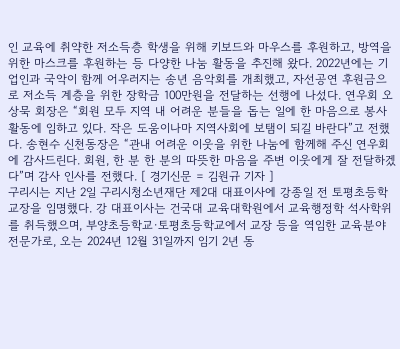인 교육에 취약한 저소득층 학생을 위해 키보드와 마우스를 후원하고, 방역을 위한 마스크를 후원하는 등 다양한 나눔 활동을 추진해 왔다. 2022년에는 기업인과 국악이 함께 어우러지는 송년 음악회를 개최했고, 자선공연 후원금으로 저소득 계층을 위한 장학금 100만원을 전달하는 선행에 나섰다. 연우회 오상묵 회장은 “회원 모두 지역 내 어려운 분들을 돕는 일에 한 마음으로 봉사활동에 임하고 있다. 작은 도움이나마 지역사회에 보탬이 되길 바란다”고 전했다. 송현수 신천동장은 “관내 어려운 이웃을 위한 나눔에 함께해 주신 연우회에 감사드린다. 회원, 한 분 한 분의 따뜻한 마음을 주변 이웃에게 잘 전달하겠다”며 감사 인사를 전했다. [ 경기신문 = 김원규 기자 ]
구리시는 지난 2일 구리시청소년재단 제2대 대표이사에 강종일 전 토평초등학교장을 임명했다. 강 대표이사는 건국대 교육대학원에서 교육행정학 석사학위를 취득했으며, 부양초등학교·토평초등학교에서 교장 등을 역임한 교육분야 전문가로, 오는 2024년 12월 31일까지 임기 2년 동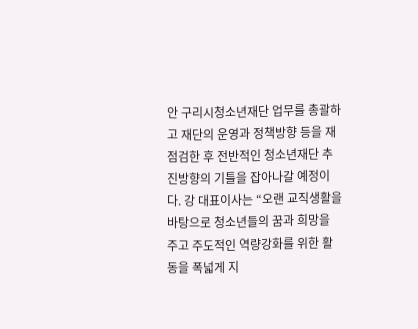안 구리시청소년재단 업무를 총괄하고 재단의 운영과 정책방향 등을 재점검한 후 전반적인 청소년재단 추진방향의 기틀을 잡아나갈 예정이다. 강 대표이사는 “오랜 교직생활을 바탕으로 청소년들의 꿈과 희망을 주고 주도적인 역량강화를 위한 활동을 폭넓게 지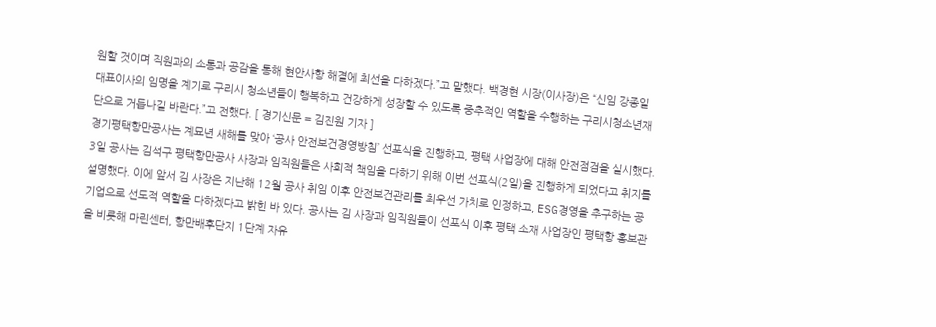원할 것이며 직원과의 소통과 공감을 통해 현안사항 해결에 최선을 다하겠다.”고 말했다. 백경현 시장(이사장)은 “신임 강종일 대표이사의 임명을 계기로 구리시 청소년들이 행복하고 건강하게 성장할 수 있도록 중추적인 역할을 수행하는 구리시청소년재단으로 거듭나길 바란다.”고 전했다. [ 경기신문 = 김진원 기자 ]
경기평택항만공사는 계묘년 새해를 맞아 ‘공사 안전보건경영방침’ 선포식을 진행하고, 평택 사업장에 대해 안전점검을 실시했다. 3일 공사는 김석구 평택항만공사 사장과 임직원들은 사회적 책임을 다하기 위해 이번 선포식(2일)을 진행하게 되었다고 취지를 설명했다. 이에 앞서 김 사장은 지난해 12월 공사 취임 이후 안전보건관리를 최우선 가치로 인정하고, ESG경영을 추구하는 공기업으로 선도적 역할을 다하겠다고 밝힌 바 있다. 공사는 김 사장과 임직원들이 선포식 이후 평택 소재 사업장인 평택항 홍보관을 비롯해 마린센터, 항만배후단지 1단계 자유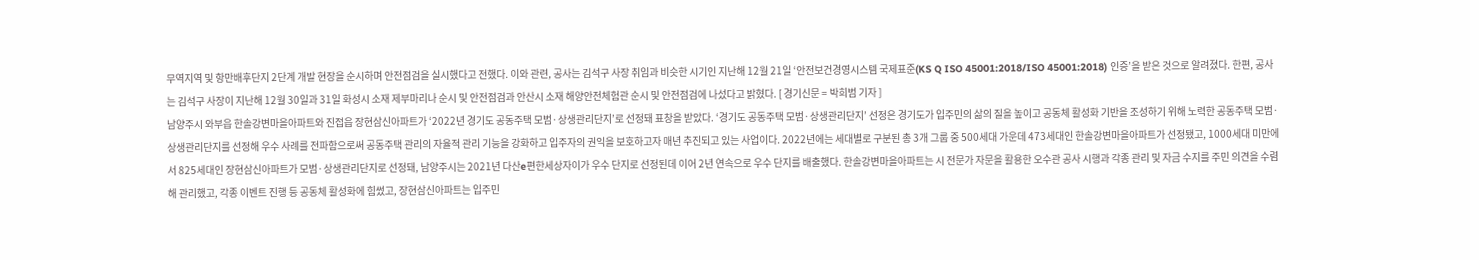무역지역 및 항만배후단지 2단계 개발 현장을 순시하며 안전점검을 실시했다고 전했다. 이와 관련, 공사는 김석구 사장 취임과 비슷한 시기인 지난해 12월 21일 ‘안전보건경영시스템 국제표준(KS Q ISO 45001:2018/ISO 45001:2018) 인증’을 받은 것으로 알려졌다. 한편, 공사는 김석구 사장이 지난해 12월 30일과 31일 화성시 소재 제부마리나 순시 및 안전점검과 안산시 소재 해양안전체험관 순시 및 안전점검에 나섰다고 밝혔다. [ 경기신문 = 박희범 기자 ]
남양주시 와부읍 한솔강변마을아파트와 진접읍 장현삼신아파트가 ‘2022년 경기도 공동주택 모범·상생관리단지’로 선정돼 표창을 받았다. ‘경기도 공동주택 모범·상생관리단지’ 선정은 경기도가 입주민의 삶의 질을 높이고 공동체 활성화 기반을 조성하기 위해 노력한 공동주택 모범·상생관리단지를 선정해 우수 사례를 전파함으로써 공동주택 관리의 자율적 관리 기능을 강화하고 입주자의 권익을 보호하고자 매년 추진되고 있는 사업이다. 2022년에는 세대별로 구분된 총 3개 그룹 중 500세대 가운데 473세대인 한솔강변마을아파트가 선정됐고, 1000세대 미만에서 825세대인 장현삼신아파트가 모범·상생관리단지로 선정돼, 남양주시는 2021년 다산e편한세상자이가 우수 단지로 선정된데 이어 2년 연속으로 우수 단지를 배출했다. 한솔강변마을아파트는 시 전문가 자문을 활용한 오수관 공사 시행과 각종 관리 및 자금 수지를 주민 의견을 수렴해 관리했고, 각종 이벤트 진행 등 공동체 활성화에 힘썼고, 장현삼신아파트는 입주민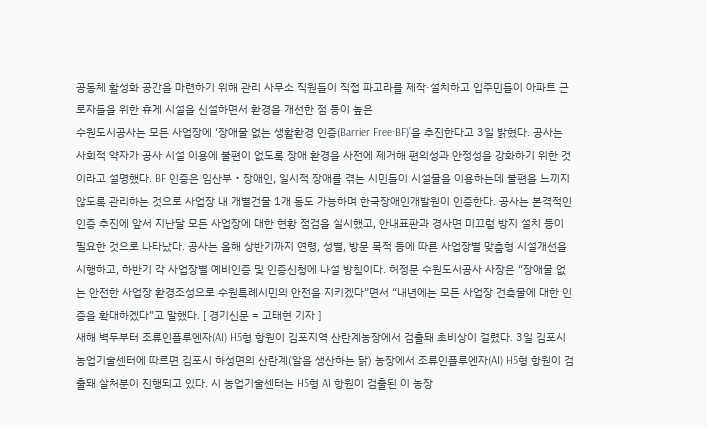공동체 활성화 공간을 마련하기 위해 관리 사무소 직원들이 직접 파고라를 제작·설치하고 입주민들이 아파트 근로자들을 위한 휴게 시설을 신설하면서 환경을 개선한 점 등이 높은
수원도시공사는 모든 사업장에 ‘장애물 없는 생활환경 인증(Barrier Free·BF)’을 추진한다고 3일 밝혔다. 공사는 사회적 약자가 공사 시설 이용에 불편이 없도록 장애 환경을 사전에 제거해 편의성과 안정성을 강화하기 위한 것이라고 설명했다. BF 인증은 임산부‧장애인, 일시적 장애를 겪는 시민들이 시설물을 이용하는데 불편을 느끼지 않도록 관리하는 것으로 사업장 내 개별건물 1개 동도 가능하며 한국장애인개발원이 인증한다. 공사는 본격적인 인증 추진에 앞서 지난달 모든 사업장에 대한 현황 점검을 실시했고, 안내표판과 경사면 미끄럼 방지 설치 등이 필요한 것으로 나타났다. 공사는 올해 상반기까지 연령, 성별, 방문 목적 등에 따른 사업장별 맞춤형 시설개선을 시행하고, 하반기 각 사업장별 예비인증 및 인증신청에 나설 방침이다. 허정문 수원도시공사 사장은 “장애물 없는 안전한 사업장 환경조성으로 수원특례시민의 안전을 지키겠다”면서 “내년에는 모든 사업장 건축물에 대한 인증을 확대하겠다”고 말했다. [ 경기신문 = 고태현 기자 ]
새해 벽두부터 조류인플루엔자(AI) H5형 항원이 김포지역 산란계농장에서 검출돼 초비상이 걸렸다. 3일 김포시 농업기술센터에 따르면 김포시 하성면의 산란계(알을 생산하는 닭) 농장에서 조류인플루엔자(AI) H5형 항원이 검출돼 살처분이 진행되고 있다. 시 농업기술센터는 H5형 AI 항원이 검출된 이 농장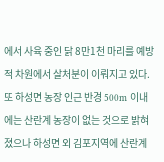에서 사육 중인 닭 8만1천 마리를 예방적 차원에서 살처분이 이뤄지고 있다. 또 하성면 농장 인근 반경 500m 이내에는 산란계 농장이 없는 것으로 밝혀졌으나 하성면 외 김포지역에 산란계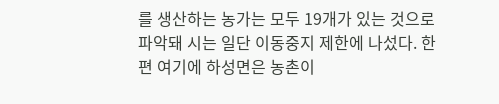를 생산하는 농가는 모두 19개가 있는 것으로 파악돼 시는 일단 이동중지 제한에 나섰다. 한편 여기에 하성면은 농촌이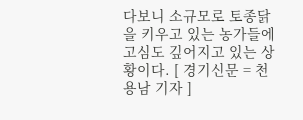다보니 소규모로 토종닭을 키우고 있는 농가들에 고심도 깊어지고 있는 상황이다. [ 경기신문 = 천용남 기자 ]